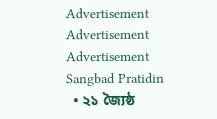Advertisement
Advertisement
Advertisement
Sangbad Pratidin
  • ২১ জ্যৈষ্ঠ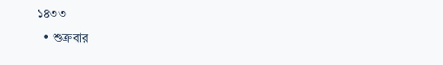১৪৩৩
  • শুক্রবার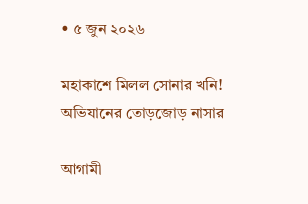• ৫ জুন ২০২৬

মহাকাশে মিলল সোনার খনি! অভিযানের তোড়জোড় নাসার

আগামী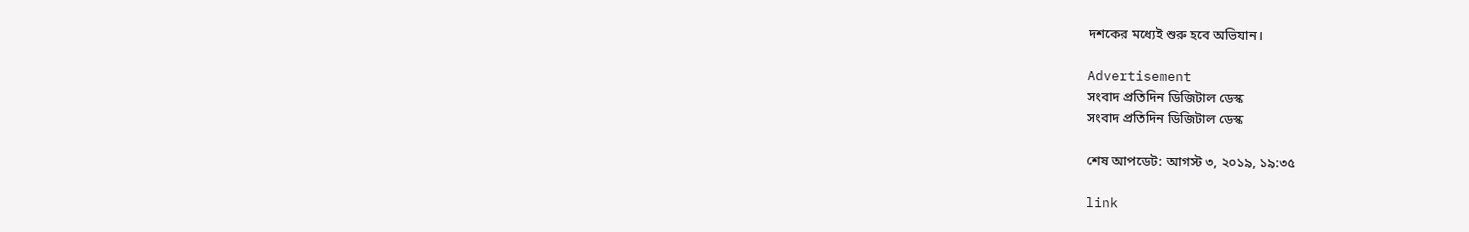দশকের মধ্যেই শুরু হবে অভিযান।

Advertisement
সংবাদ প্রতিদিন ডিজিটাল ডেস্ক
সংবাদ প্রতিদিন ডিজিটাল ডেস্ক

শেষ আপডেট: আগস্ট ৩, ২০১৯, ১৯:৩৫

link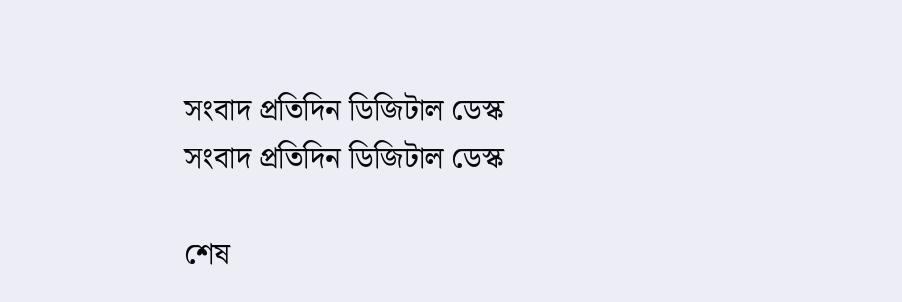সংবাদ প্রতিদিন ডিজিটাল ডেস্ক
সংবাদ প্রতিদিন ডিজিটাল ডেস্ক

শেষ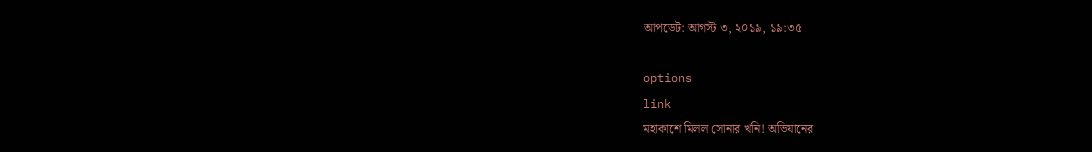আপডেট: আগস্ট ৩, ২০১৯, ১৯:৩৫

options
link
মহাকাশে মিলল সোনার খনি! অভিযানের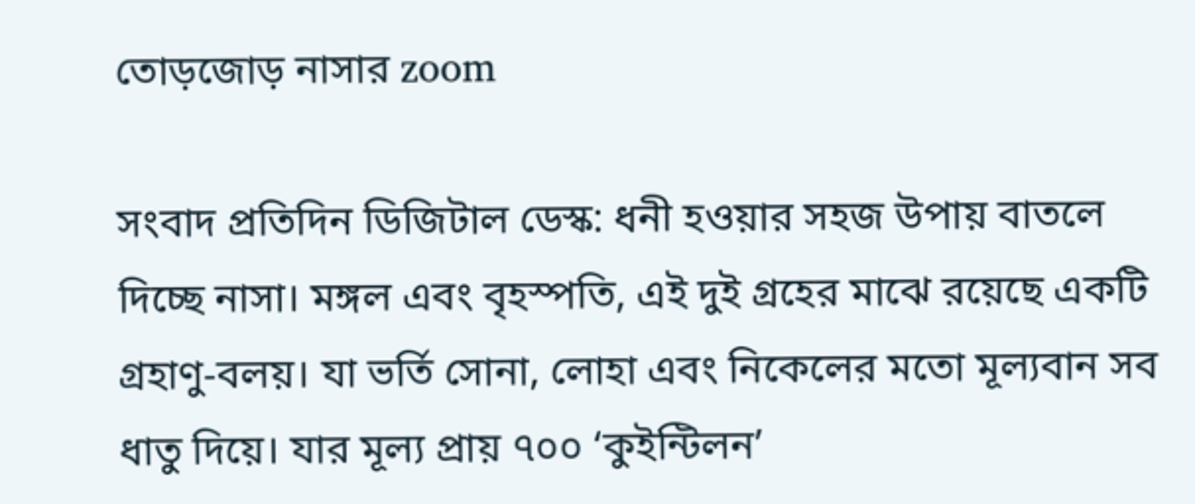তোড়জোড় নাসার zoom

সংবাদ প্রতিদিন ডিজিটাল ডেস্ক: ধনী হওয়ার সহজ উপায় বাতলে দিচ্ছে নাসা। মঙ্গল এবং বৃহস্পতি, এই দুই গ্রহের মাঝে রয়েছে একটি গ্রহাণু-বলয়। যা ভর্তি সোনা, লোহা এবং নিকেলের মতো মূল্যবান সব ধাতু দিয়ে। যার মূল্য প্রায় ৭০০ ‘কুইন্টিলন’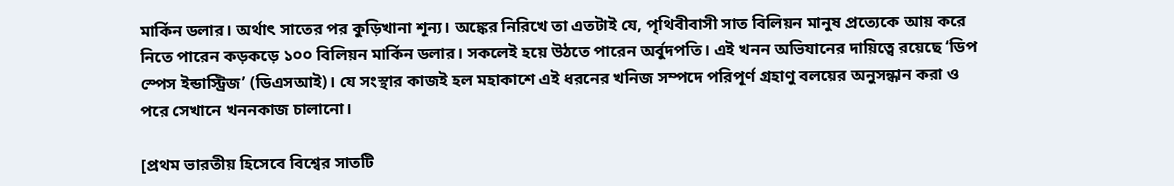মার্কিন ডলার। অর্থাৎ সাতের পর কুড়িখানা শূন্য। অঙ্কের নিরিখে তা এতটাই যে, পৃথিবীবাসী সাত বিলিয়ন মানুষ প্রত্যেকে আয় করে নিতে পারেন কড়কড়ে ১০০ বিলিয়ন মার্কিন ডলার। সকলেই হয়ে উঠতে পারেন অর্বুদপতি। এই খনন অভিযানের দায়িত্বে রয়েছে ‘ডিপ স্পেস ইন্ডাস্ট্রিজ’ (ডিএসআই)। যে সংস্থার কাজই হল মহাকাশে এই ধরনের খনিজ সম্পদে পরিপূর্ণ গ্রহাণু বলয়ের অনুসন্ধান করা ও পরে সেখানে খননকাজ চালানো।

[প্রথম ভারতীয় হিসেবে বিশ্বের সাতটি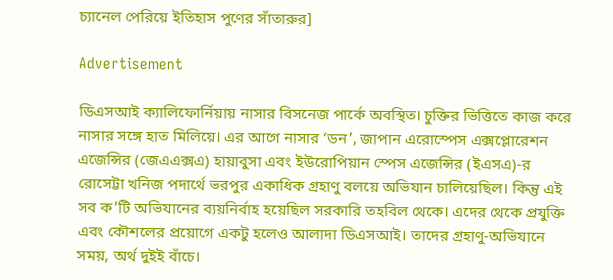চ্যানেল পেরিয়ে ইতিহাস পুণের সাঁতারুর]

Advertisement

ডিএসআই ক্যালিফোর্নিয়ায় নাসার বিসনেজ পার্কে অবস্থিত। চুক্তির ভিত্তিতে কাজ করে নাসার সঙ্গে হাত মিলিয়ে। এর আগে নাসার ‘ডন’, জাপান এরোস্পেস এক্সপ্লোরেশন এজেন্সির (জেএএক্সএ) হায়াবুসা এবং ইউরোপিয়ান স্পেস এজেন্সির (ইএসএ)-র রোসেট্টা খনিজ পদার্থে ভরপুর একাধিক গ্রহাণু বলয়ে অভিযান চালিয়েছিল। কিন্তু এই সব ক’টি অভিযানের ব্যয়নির্বাহ হয়েছিল সরকারি তহবিল থেকে। এদের থেকে প্রযুক্তি এবং কৌশলের প্রয়োগে একটু হলেও আলাদা ডিএসআই। তাদের গ্রহাণু-অভিযানে সময়, অর্থ দুইই বাঁচে।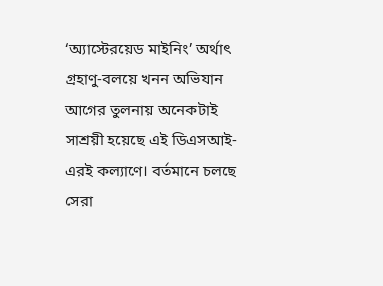‘অ্যাস্টেরয়েড মাইনিং’ অর্থাৎ গ্রহাণু-বলয়ে খনন অভিযান আগের তুলনায় অনেকটাই সাশ্রয়ী হয়েছে এই ডিএসআই-এরই কল্যাণে। বর্তমানে চলছে সেরা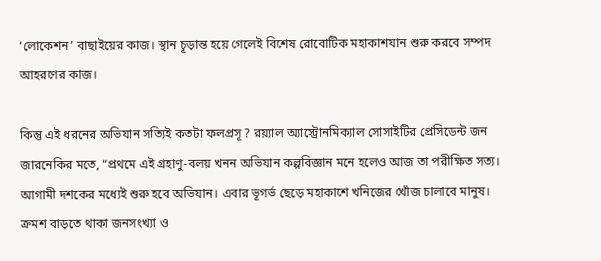‘লোকেশন’ বাছাইয়ের কাজ। স্থান চূড়ান্ত হয়ে গেলেই বিশেষ রোবোটিক মহাকাশযান শুরু করবে সম্পদ আহরণের কাজ।

কিন্তু এই ধরনের অভিযান সত্যিই কতটা ফলপ্রসূ ? রয়্যাল অ্যাস্ট্রোনমিক্যাল সোসাইটির প্রেসিডেন্ট জন জারনেকির মতে, “প্রথমে এই গ্রহাণু-বলয় খনন অভিযান কল্পবিজ্ঞান মনে হলেও আজ তা পরীক্ষিত সত্য। আগামী দশকের মধ্যেই শুরু হবে অভিযান। এবার ভূগর্ভ ছেড়ে মহাকাশে খনিজের খোঁজ চালাবে মানুষ। ক্রমশ বাড়তে থাকা জনসংখ্যা ও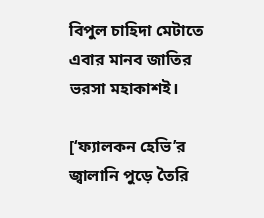বিপুল চাহিদা মেটাতে এবার মানব জাতির ভরসা মহাকাশই।

[‘ফ্যালকন হেভি’র জ্বালানি পুড়ে তৈরি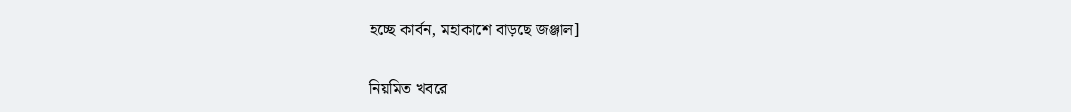হচ্ছে কার্বন, মহাকাশে বাড়ছে জঞ্জাল]

নিয়মিত খবরে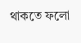থাকতে ফলো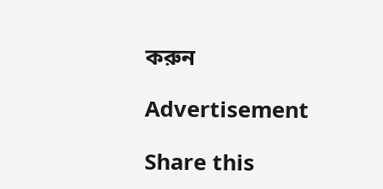করুন

Advertisement

Share this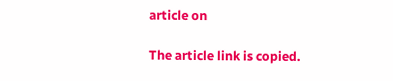article on

The article link is copied.